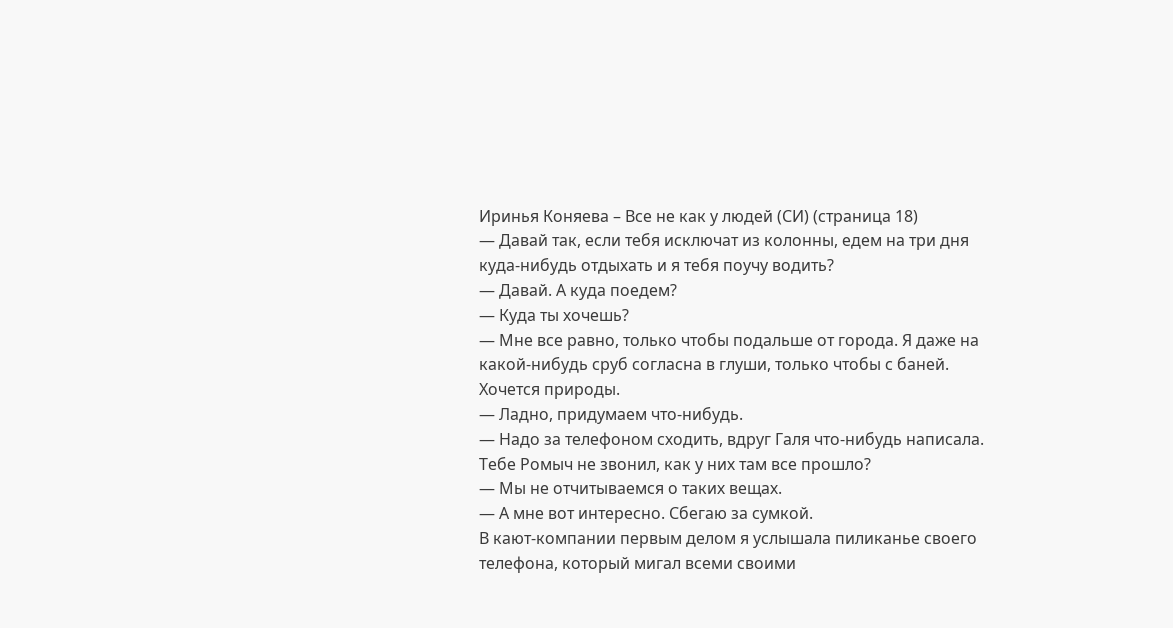Иринья Коняева – Все не как у людей (СИ) (страница 18)
— Давай так, если тебя исключат из колонны, едем на три дня куда-нибудь отдыхать и я тебя поучу водить?
— Давай. А куда поедем?
— Куда ты хочешь?
— Мне все равно, только чтобы подальше от города. Я даже на какой-нибудь сруб согласна в глуши, только чтобы с баней. Хочется природы.
— Ладно, придумаем что-нибудь.
— Надо за телефоном сходить, вдруг Галя что-нибудь написала. Тебе Ромыч не звонил, как у них там все прошло?
— Мы не отчитываемся о таких вещах.
— А мне вот интересно. Сбегаю за сумкой.
В кают-компании первым делом я услышала пиликанье своего телефона, который мигал всеми своими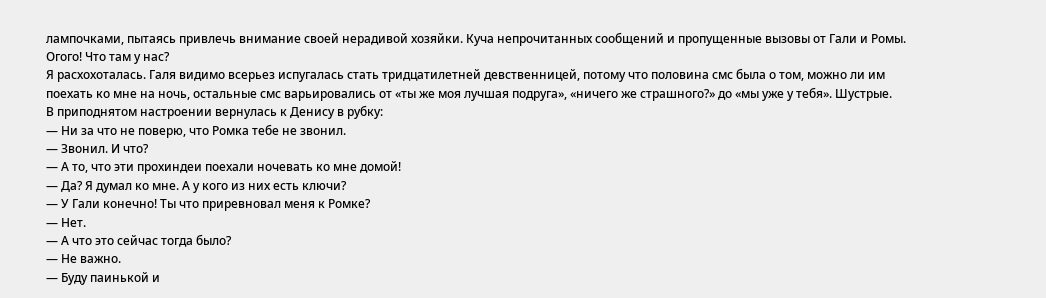лампочками, пытаясь привлечь внимание своей нерадивой хозяйки. Куча непрочитанных сообщений и пропущенные вызовы от Гали и Ромы. Огого! Что там у нас?
Я расхохоталась. Галя видимо всерьез испугалась стать тридцатилетней девственницей, потому что половина смс была о том, можно ли им поехать ко мне на ночь, остальные смс варьировались от «ты же моя лучшая подруга», «ничего же страшного?» до «мы уже у тебя». Шустрые.
В приподнятом настроении вернулась к Денису в рубку:
— Ни за что не поверю, что Ромка тебе не звонил.
— Звонил. И что?
— А то, что эти прохиндеи поехали ночевать ко мне домой!
— Да? Я думал ко мне. А у кого из них есть ключи?
— У Гали конечно! Ты что приревновал меня к Ромке?
— Нет.
— А что это сейчас тогда было?
— Не важно.
— Буду паинькой и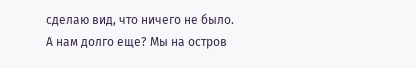сделаю вид, что ничего не было. А нам долго еще? Мы на остров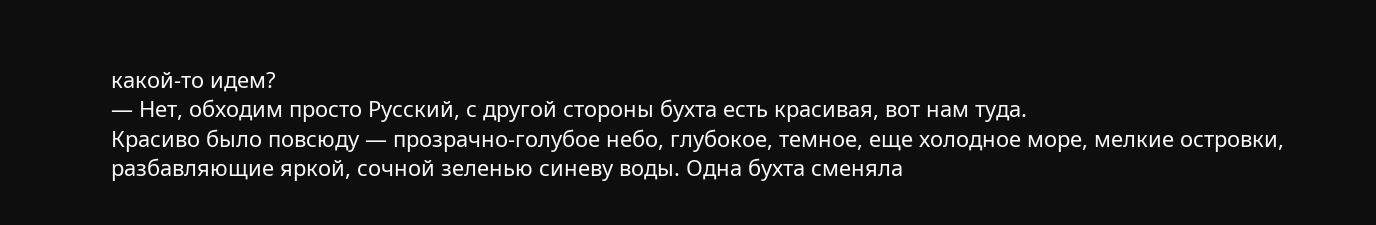какой-то идем?
— Нет, обходим просто Русский, с другой стороны бухта есть красивая, вот нам туда.
Красиво было повсюду — прозрачно-голубое небо, глубокое, темное, еще холодное море, мелкие островки, разбавляющие яркой, сочной зеленью синеву воды. Одна бухта сменяла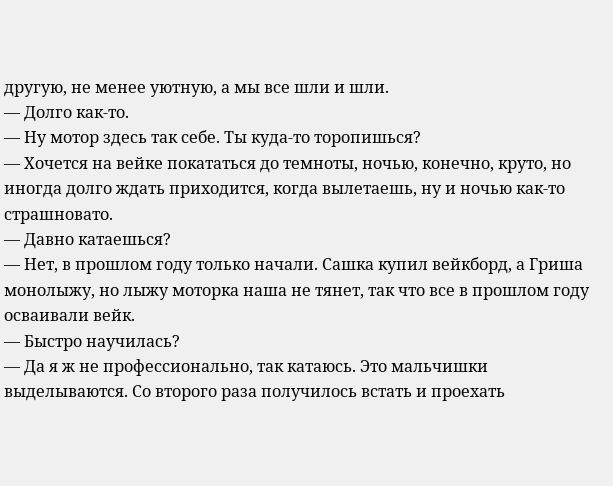другую, не менее уютную, а мы все шли и шли.
— Долго как-то.
— Ну мотор здесь так себе. Ты куда-то торопишься?
— Хочется на вейке покататься до темноты, ночью, конечно, круто, но иногда долго ждать приходится, когда вылетаешь, ну и ночью как-то страшновато.
— Давно катаешься?
— Нет, в прошлом году только начали. Сашка купил вейкборд, а Гриша монолыжу, но лыжу моторка наша не тянет, так что все в прошлом году осваивали вейк.
— Быстро научилась?
— Да я ж не профессионально, так катаюсь. Это мальчишки выделываются. Со второго раза получилось встать и проехать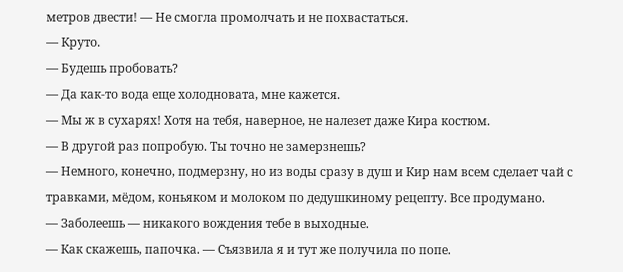метров двести! — Не смогла промолчать и не похвастаться.
— Круто.
— Будешь пробовать?
— Да как-то вода еще холодновата, мне кажется.
— Мы ж в сухарях! Хотя на тебя, наверное, не налезет даже Кира костюм.
— В другой раз попробую. Ты точно не замерзнешь?
— Немного, конечно, подмерзну, но из воды сразу в душ и Кир нам всем сделает чай с травками, мёдом, коньяком и молоком по дедушкиному рецепту. Все продумано.
— Заболеешь — никакого вождения тебе в выходные.
— Как скажешь, папочка. — Съязвила я и тут же получила по попе.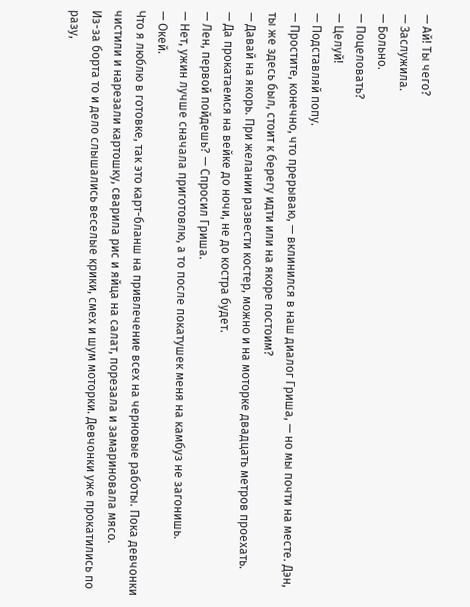— Ай! Ты чего?
— Заслужила.
— Больно.
— Поцеловать?
— Целуй!
— Подставляй попу.
— Простите, конечно, что прерываю, — вклинился в наш диалог Гриша, — но мы почти на месте. Дэн, ты же здесь был, стоит к берегу идти или на якоре постоим?
— Давай на якорь. При желании развести костер, можно и на моторке двадцать метров проехать.
— Да прокатаемся на вейке до ночи, не до костра будет.
— Лен, первой пойдешь? — Спросил Гриша.
— Нет, ужин лучше сначала приготовлю, а то после покатушек меня на камбуз не загонишь.
— Окей.
Что я люблю в готовке, так это карт-бланш на привлечение всех на черновые работы. Пока девчонки чистили и нарезали картошку, сварила рис и яйца на салат, порезала и замариновала мясо.
Из-за борта то и дело слышались веселые крики, смех и шум моторки. Девчонки уже прокатились по разу,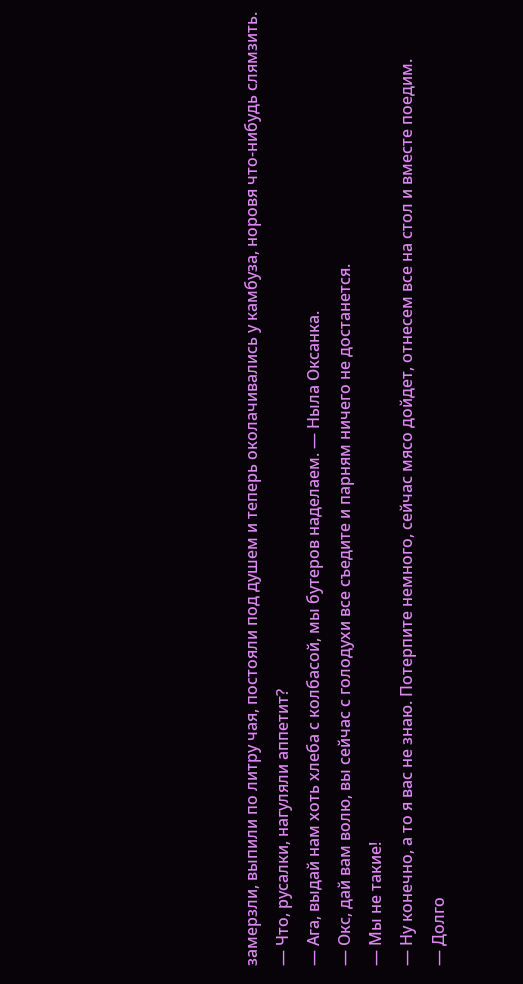замерзли, выпили по литру чая, постояли под душем и теперь околачивались у камбуза, норовя что-нибудь слямзить.
— Что, русалки, нагуляли аппетит?
— Ага, выдай нам хоть хлеба с колбасой, мы бутеров наделаем. — Ныла Оксанка.
— Окс, дай вам волю, вы сейчас с голодухи все съедите и парням ничего не достанется.
— Мы не такие!
— Ну конечно, а то я вас не знаю. Потерпите немного, сейчас мясо дойдет, отнесем все на стол и вместе поедим.
— Долго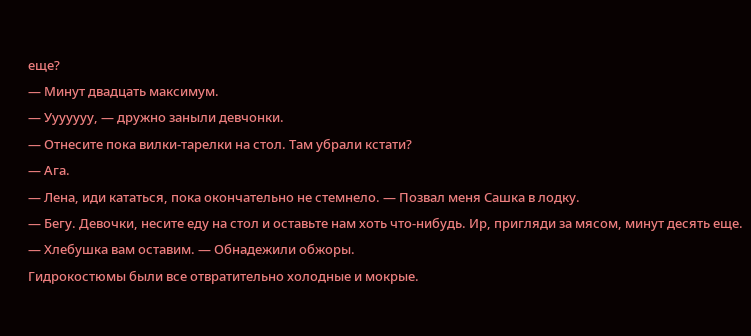еще?
— Минут двадцать максимум.
— Ууууууу, — дружно заныли девчонки.
— Отнесите пока вилки-тарелки на стол. Там убрали кстати?
— Ага.
— Лена, иди кататься, пока окончательно не стемнело. — Позвал меня Сашка в лодку.
— Бегу. Девочки, несите еду на стол и оставьте нам хоть что-нибудь. Ир, пригляди за мясом, минут десять еще.
— Хлебушка вам оставим. — Обнадежили обжоры.
Гидрокостюмы были все отвратительно холодные и мокрые.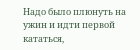Надо было плюнуть на ужин и идти первой кататься,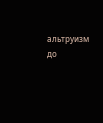альтруизм до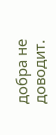добра не доводит.